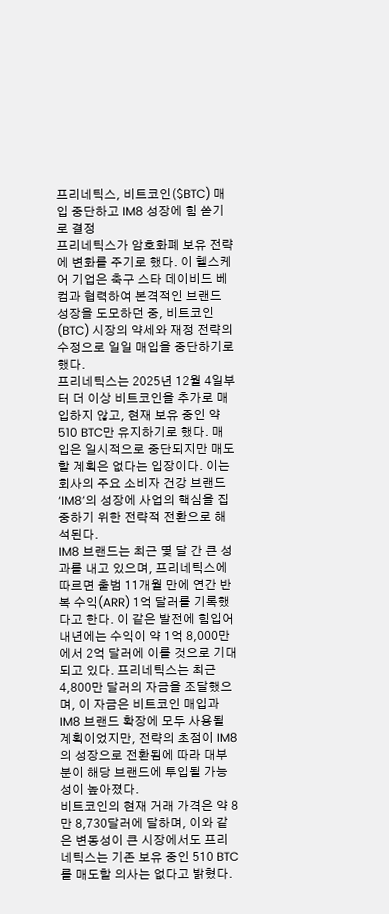프리네틱스, 비트코인($BTC) 매입 중단하고 IM8 성장에 힘 쏟기로 결정
프리네틱스가 암호화폐 보유 전략에 변화를 주기로 했다. 이 헬스케어 기업은 축구 스타 데이비드 베컴과 협력하여 본격적인 브랜드 성장을 도모하던 중, 비트코인(BTC) 시장의 약세와 재정 전략의 수정으로 일일 매입을 중단하기로 했다.
프리네틱스는 2025년 12월 4일부터 더 이상 비트코인을 추가로 매입하지 않고, 현재 보유 중인 약 510 BTC만 유지하기로 했다. 매입은 일시적으로 중단되지만 매도할 계획은 없다는 입장이다. 이는 회사의 주요 소비자 건강 브랜드 ‘IM8’의 성장에 사업의 핵심을 집중하기 위한 전략적 전환으로 해석된다.
IM8 브랜드는 최근 몇 달 간 큰 성과를 내고 있으며, 프리네틱스에 따르면 출범 11개월 만에 연간 반복 수익(ARR) 1억 달러를 기록했다고 한다. 이 같은 발전에 힘입어 내년에는 수익이 약 1억 8,000만에서 2억 달러에 이를 것으로 기대되고 있다. 프리네틱스는 최근 4,800만 달러의 자금을 조달했으며, 이 자금은 비트코인 매입과 IM8 브랜드 확장에 모두 사용될 계획이었지만, 전략의 초점이 IM8의 성장으로 전환됨에 따라 대부분이 해당 브랜드에 투입될 가능성이 높아졌다.
비트코인의 현재 거래 가격은 약 8만 8,730달러에 달하며, 이와 같은 변동성이 큰 시장에서도 프리네틱스는 기존 보유 중인 510 BTC를 매도할 의사는 없다고 밝혔다.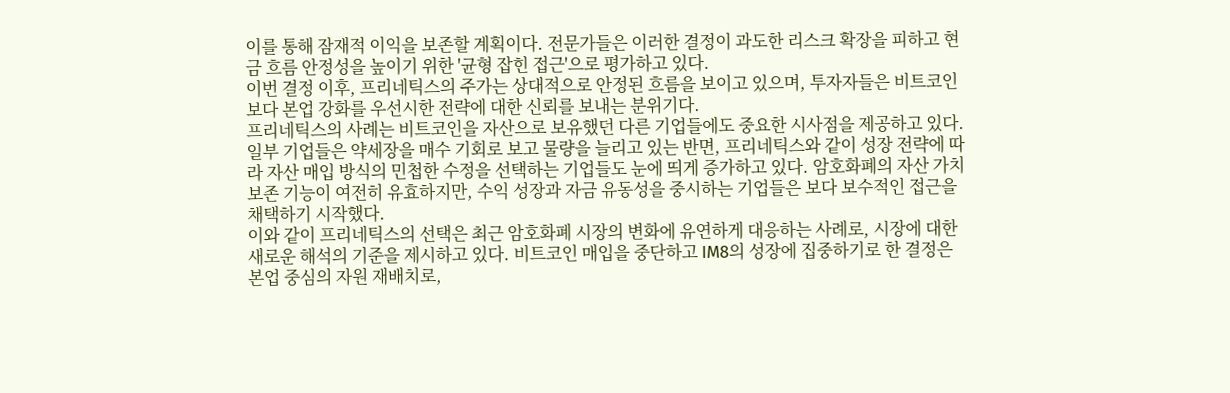이를 통해 잠재적 이익을 보존할 계획이다. 전문가들은 이러한 결정이 과도한 리스크 확장을 피하고 현금 흐름 안정성을 높이기 위한 '균형 잡힌 접근'으로 평가하고 있다.
이번 결정 이후, 프리네틱스의 주가는 상대적으로 안정된 흐름을 보이고 있으며, 투자자들은 비트코인보다 본업 강화를 우선시한 전략에 대한 신뢰를 보내는 분위기다.
프리네틱스의 사례는 비트코인을 자산으로 보유했던 다른 기업들에도 중요한 시사점을 제공하고 있다. 일부 기업들은 약세장을 매수 기회로 보고 물량을 늘리고 있는 반면, 프리네틱스와 같이 성장 전략에 따라 자산 매입 방식의 민첩한 수정을 선택하는 기업들도 눈에 띄게 증가하고 있다. 암호화폐의 자산 가치 보존 기능이 여전히 유효하지만, 수익 성장과 자금 유동성을 중시하는 기업들은 보다 보수적인 접근을 채택하기 시작했다.
이와 같이 프리네틱스의 선택은 최근 암호화폐 시장의 변화에 유연하게 대응하는 사례로, 시장에 대한 새로운 해석의 기준을 제시하고 있다. 비트코인 매입을 중단하고 IM8의 성장에 집중하기로 한 결정은 본업 중심의 자원 재배치로,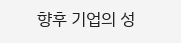향후 기업의 성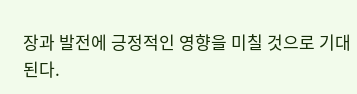장과 발전에 긍정적인 영향을 미칠 것으로 기대된다.